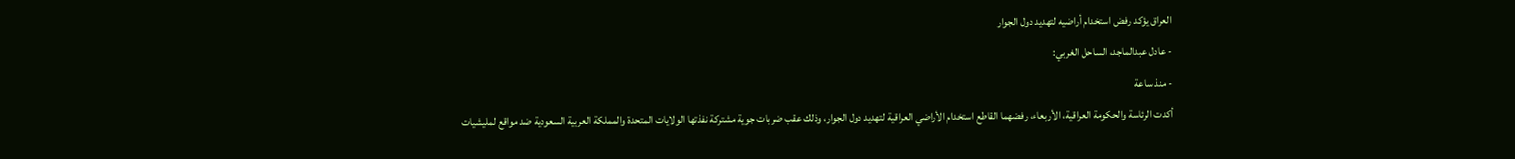العراق يؤكد رفض استخدام أراضيه لتهديد دول الجوار
- عادل عبدالماجد، الساحل الغربي:
- منذ ساعة
أكدت الرئاسة والحكومة العراقية، الأربعاء، رفضهما القاطع استخدام الأراضي العراقية لتهديد دول الجوار، وذلك عقب ضربات جوية مشتركة نفذتها الولايات المتحدة والمملكة العربية السعودية ضد مواقع لمليشيات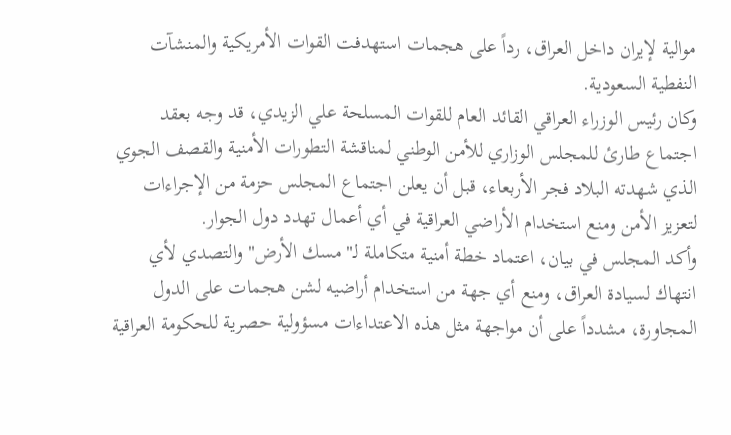موالية لإيران داخل العراق، رداً على هجمات استهدفت القوات الأمريكية والمنشآت النفطية السعودية.
وكان رئيس الوزراء العراقي القائد العام للقوات المسلحة علي الزيدي، قد وجه بعقد اجتماع طارئ للمجلس الوزاري للأمن الوطني لمناقشة التطورات الأمنية والقصف الجوي الذي شهدته البلاد فجر الأربعاء، قبل أن يعلن اجتماع المجلس حزمة من الإجراءات لتعزيز الأمن ومنع استخدام الأراضي العراقية في أي أعمال تهدد دول الجوار.
وأكد المجلس في بيان، اعتماد خطة أمنية متكاملة لـ"مسك الأرض" والتصدي لأي انتهاك لسيادة العراق، ومنع أي جهة من استخدام أراضيه لشن هجمات على الدول المجاورة، مشدداً على أن مواجهة مثل هذه الاعتداءات مسؤولية حصرية للحكومة العراقية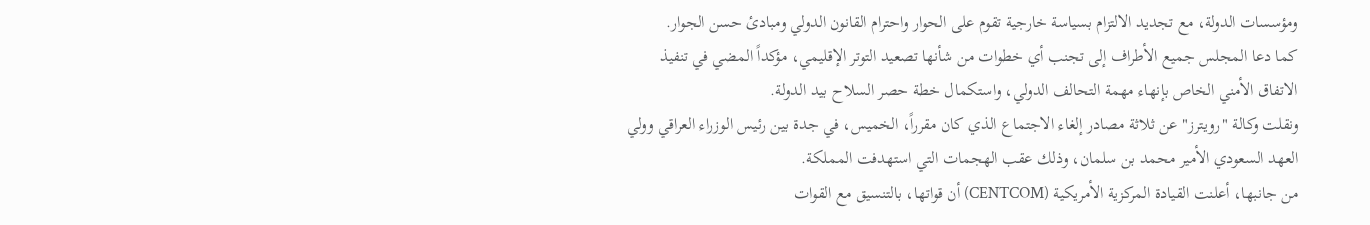ومؤسسات الدولة، مع تجديد الالتزام بسياسة خارجية تقوم على الحوار واحترام القانون الدولي ومبادئ حسن الجوار.
كما دعا المجلس جميع الأطراف إلى تجنب أي خطوات من شأنها تصعيد التوتر الإقليمي، مؤكداً المضي في تنفيذ الاتفاق الأمني الخاص بإنهاء مهمة التحالف الدولي، واستكمال خطة حصر السلاح بيد الدولة.
ونقلت وكالة "رويترز" عن ثلاثة مصادر إلغاء الاجتماع الذي كان مقرراً، الخميس، في جدة بين رئيس الوزراء العراقي وولي العهد السعودي الأمير محمد بن سلمان، وذلك عقب الهجمات التي استهدفت المملكة.
من جانبها، أعلنت القيادة المركزية الأمريكية (CENTCOM) أن قواتها، بالتنسيق مع القوات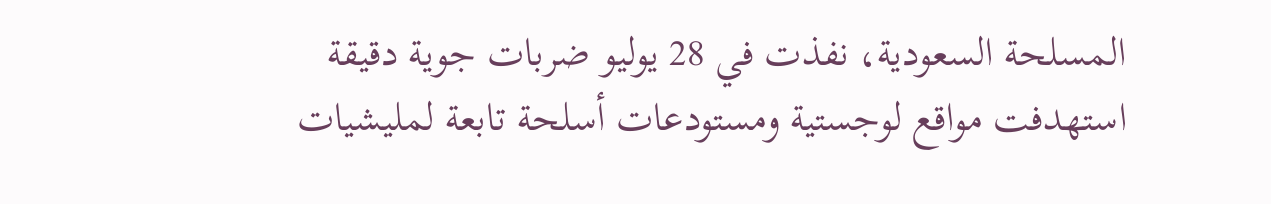المسلحة السعودية، نفذت في 28 يوليو ضربات جوية دقيقة استهدفت مواقع لوجستية ومستودعات أسلحة تابعة لمليشيات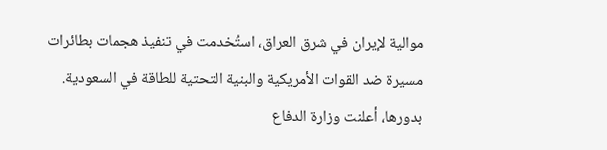موالية لإيران في شرق العراق، استُخدمت في تنفيذ هجمات بطائرات مسيرة ضد القوات الأمريكية والبنية التحتية للطاقة في السعودية.
بدورها، أعلنت وزارة الدفاع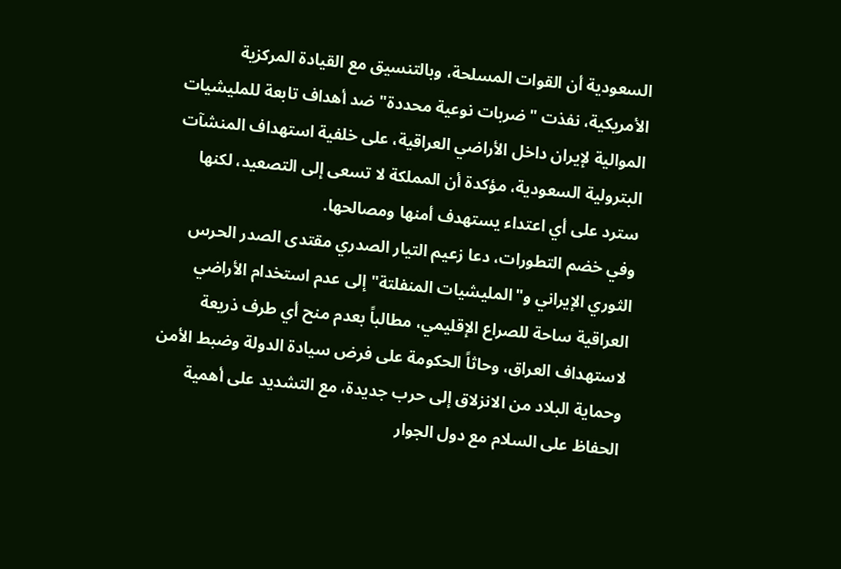السعودية أن القوات المسلحة، وبالتنسيق مع القيادة المركزية الأمريكية، نفذت "ضربات نوعية محددة" ضد أهداف تابعة للمليشيات الموالية لإيران داخل الأراضي العراقية، على خلفية استهداف المنشآت البترولية السعودية، مؤكدة أن المملكة لا تسعى إلى التصعيد، لكنها سترد على أي اعتداء يستهدف أمنها ومصالحها.
وفي خضم التطورات، دعا زعيم التيار الصدري مقتدى الصدر الحرس الثوري الإيراني و"المليشيات المنفلتة" إلى عدم استخدام الأراضي العراقية ساحة للصراع الإقليمي، مطالباً بعدم منح أي طرف ذريعة لاستهداف العراق، وحاثاً الحكومة على فرض سيادة الدولة وضبط الأمن وحماية البلاد من الانزلاق إلى حرب جديدة، مع التشديد على أهمية الحفاظ على السلام مع دول الجوار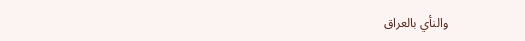والنأي بالعراق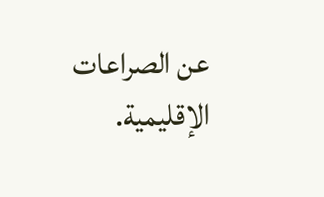عن الصراعات الإقليمية.